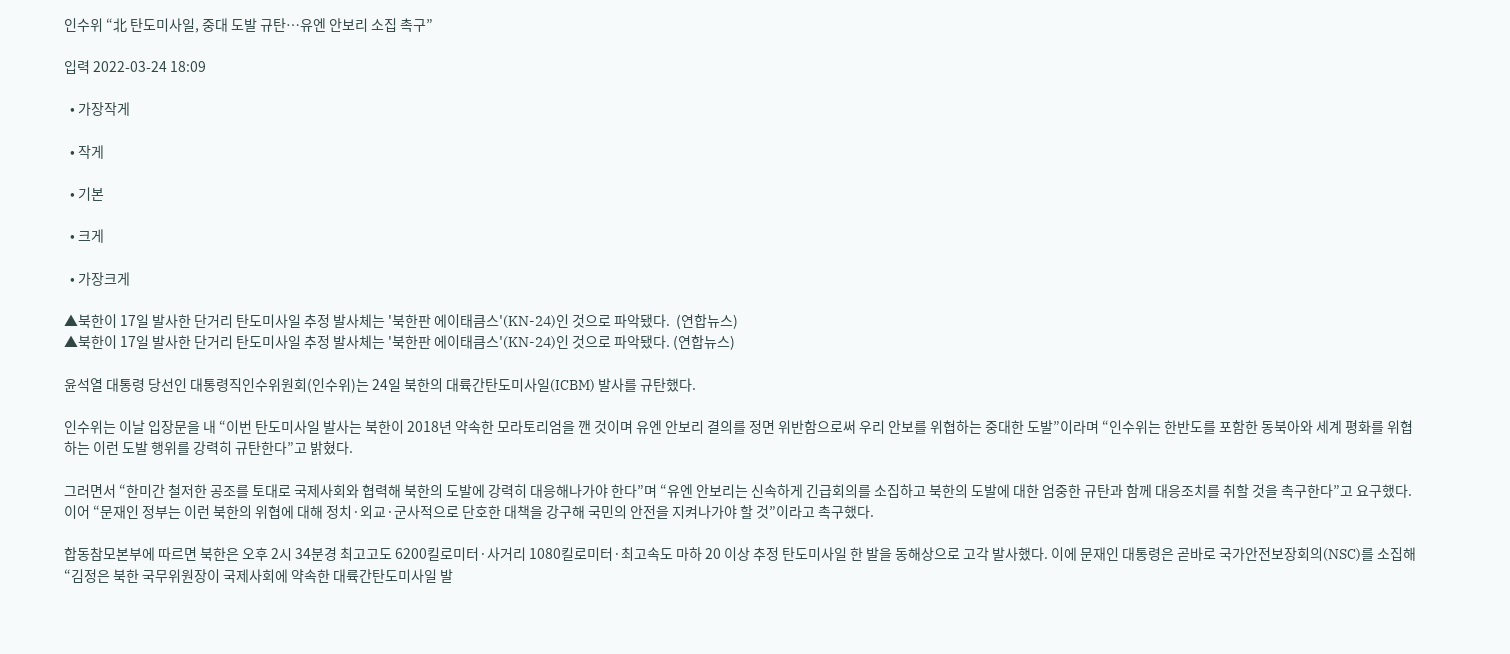인수위 “北 탄도미사일, 중대 도발 규탄…유엔 안보리 소집 촉구”

입력 2022-03-24 18:09

  • 가장작게

  • 작게

  • 기본

  • 크게

  • 가장크게

▲북한이 17일 발사한 단거리 탄도미사일 추정 발사체는 '북한판 에이태큼스'(KN-24)인 것으로 파악됐다.  (연합뉴스)
▲북한이 17일 발사한 단거리 탄도미사일 추정 발사체는 '북한판 에이태큼스'(KN-24)인 것으로 파악됐다. (연합뉴스)

윤석열 대통령 당선인 대통령직인수위원회(인수위)는 24일 북한의 대륙간탄도미사일(ICBM) 발사를 규탄했다.

인수위는 이날 입장문을 내 “이번 탄도미사일 발사는 북한이 2018년 약속한 모라토리엄을 깬 것이며 유엔 안보리 결의를 정면 위반함으로써 우리 안보를 위협하는 중대한 도발”이라며 “인수위는 한반도를 포함한 동북아와 세계 평화를 위협하는 이런 도발 행위를 강력히 규탄한다”고 밝혔다.

그러면서 “한미간 철저한 공조를 토대로 국제사회와 협력해 북한의 도발에 강력히 대응해나가야 한다”며 “유엔 안보리는 신속하게 긴급회의를 소집하고 북한의 도발에 대한 엄중한 규탄과 함께 대응조치를 취할 것을 촉구한다”고 요구했다. 이어 “문재인 정부는 이런 북한의 위협에 대해 정치·외교·군사적으로 단호한 대책을 강구해 국민의 안전을 지켜나가야 할 것”이라고 촉구했다.

합동참모본부에 따르면 북한은 오후 2시 34분경 최고고도 6200킬로미터·사거리 1080킬로미터·최고속도 마하 20 이상 추정 탄도미사일 한 발을 동해상으로 고각 발사했다. 이에 문재인 대통령은 곧바로 국가안전보장회의(NSC)를 소집해 “김정은 북한 국무위원장이 국제사회에 약속한 대륙간탄도미사일 발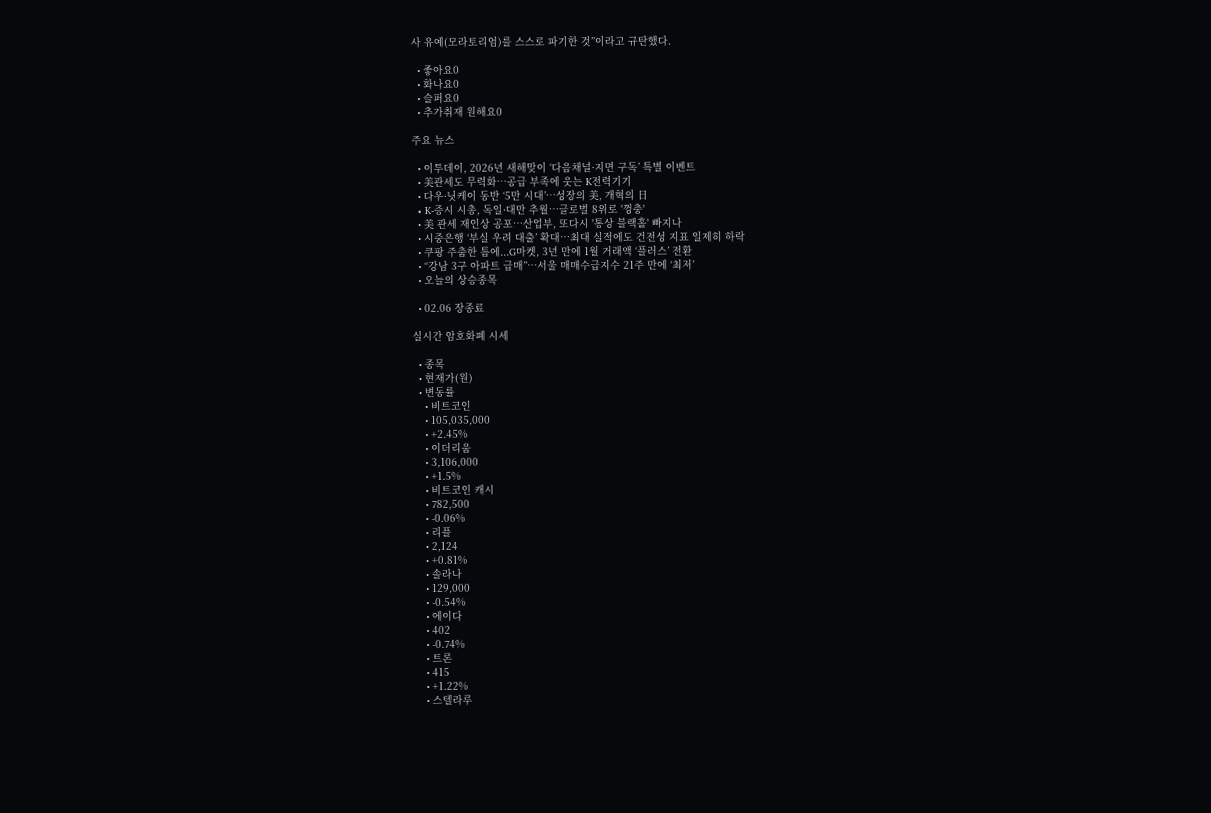사 유예(모라토리엄)를 스스로 파기한 것”이라고 규탄했다.

  • 좋아요0
  • 화나요0
  • 슬퍼요0
  • 추가취재 원해요0

주요 뉴스

  • 이투데이, 2026년 새해맞이 ‘다음채널·지면 구독’ 특별 이벤트
  • 美관세도 무력화…공급 부족에 웃는 K전력기기
  • 다우·닛케이 동반 ‘5만 시대’⋯성장의 美, 개혁의 日
  • K-증시 시총, 독일·대만 추월…글로벌 8위로 '껑충'
  • 美 관세 재인상 공포⋯산업부, 또다시 '통상 블랙홀' 빠지나
  • 시중은행 ‘부실 우려 대출’ 확대…최대 실적에도 건전성 지표 일제히 하락
  • 쿠팡 주춤한 틈에...G마켓, 3년 만에 1월 거래액 ‘플러스’ 전환
  • “강남 3구 아파트 급매”…서울 매매수급지수 21주 만에 ‘최저’
  • 오늘의 상승종목

  • 02.06 장종료

실시간 암호화폐 시세

  • 종목
  • 현재가(원)
  • 변동률
    • 비트코인
    • 105,035,000
    • +2.45%
    • 이더리움
    • 3,106,000
    • +1.5%
    • 비트코인 캐시
    • 782,500
    • -0.06%
    • 리플
    • 2,124
    • +0.81%
    • 솔라나
    • 129,000
    • -0.54%
    • 에이다
    • 402
    • -0.74%
    • 트론
    • 415
    • +1.22%
    • 스텔라루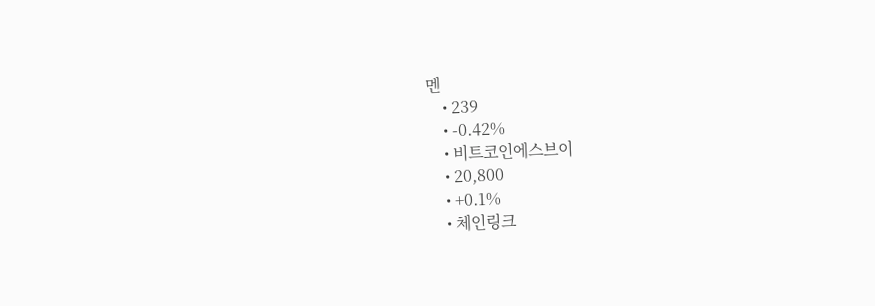멘
    • 239
    • -0.42%
    • 비트코인에스브이
    • 20,800
    • +0.1%
    • 체인링크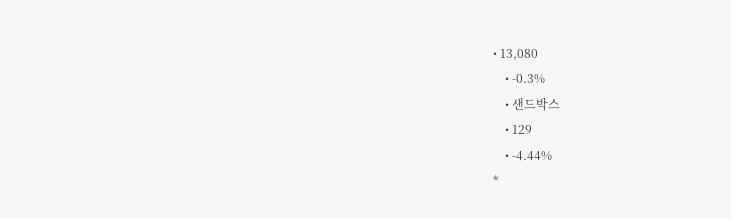• 13,080
    • -0.3%
    • 샌드박스
    • 129
    • -4.44%
*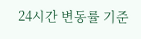24시간 변동률 기준